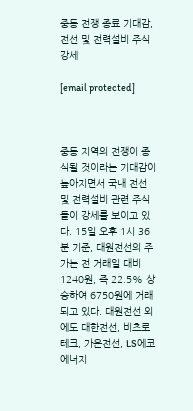중동 전쟁 종료 기대감, 전선 및 전력설비 주식 강세

[email protected]



중동 지역의 전쟁이 종식될 것이라는 기대감이 높아지면서 국내 전선 및 전력설비 관련 주식들이 강세를 보이고 있다. 15일 오후 1시 36분 기준, 대원전선의 주가는 전 거래일 대비 1240원, 즉 22.5% 상승하여 6750원에 거래되고 있다. 대원전선 외에도 대한전선, 비츠로테크, 가온전선, LS에코에너지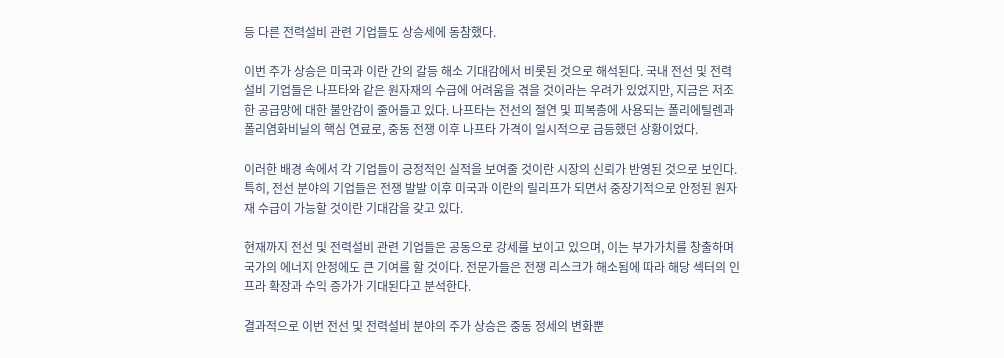등 다른 전력설비 관련 기업들도 상승세에 동참했다.

이번 주가 상승은 미국과 이란 간의 갈등 해소 기대감에서 비롯된 것으로 해석된다. 국내 전선 및 전력설비 기업들은 나프타와 같은 원자재의 수급에 어려움을 겪을 것이라는 우려가 있었지만, 지금은 저조한 공급망에 대한 불안감이 줄어들고 있다. 나프타는 전선의 절연 및 피복층에 사용되는 폴리에틸렌과 폴리염화비닐의 핵심 연료로, 중동 전쟁 이후 나프타 가격이 일시적으로 급등했던 상황이었다.

이러한 배경 속에서 각 기업들이 긍정적인 실적을 보여줄 것이란 시장의 신뢰가 반영된 것으로 보인다. 특히, 전선 분야의 기업들은 전쟁 발발 이후 미국과 이란의 릴리프가 되면서 중장기적으로 안정된 원자재 수급이 가능할 것이란 기대감을 갖고 있다.

현재까지 전선 및 전력설비 관련 기업들은 공동으로 강세를 보이고 있으며, 이는 부가가치를 창출하며 국가의 에너지 안정에도 큰 기여를 할 것이다. 전문가들은 전쟁 리스크가 해소됨에 따라 해당 섹터의 인프라 확장과 수익 증가가 기대된다고 분석한다.

결과적으로 이번 전선 및 전력설비 분야의 주가 상승은 중동 정세의 변화뿐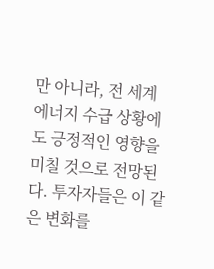만 아니라, 전 세계 에너지 수급 상황에도 긍정적인 영향을 미칠 것으로 전망된다. 투자자들은 이 같은 변화를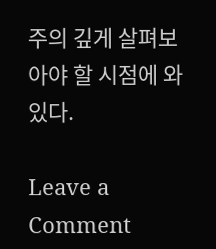주의 깊게 살펴보아야 할 시점에 와 있다.

Leave a Comment